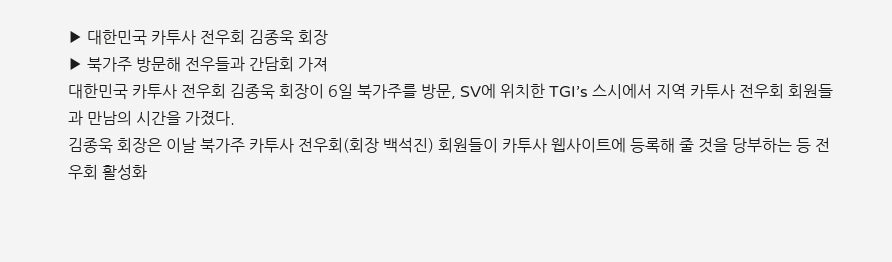▶ 대한민국 카투사 전우회 김종욱 회장
▶ 북가주 방문해 전우들과 간담회 가져
대한민국 카투사 전우회 김종욱 회장이 6일 북가주를 방문, SV에 위치한 TGI’s 스시에서 지역 카투사 전우회 회원들과 만남의 시간을 가졌다.
김종욱 회장은 이날 북가주 카투사 전우회(회장 백석진) 회원들이 카투사 웹사이트에 등록해 줄 것을 당부하는 등 전우회 활성화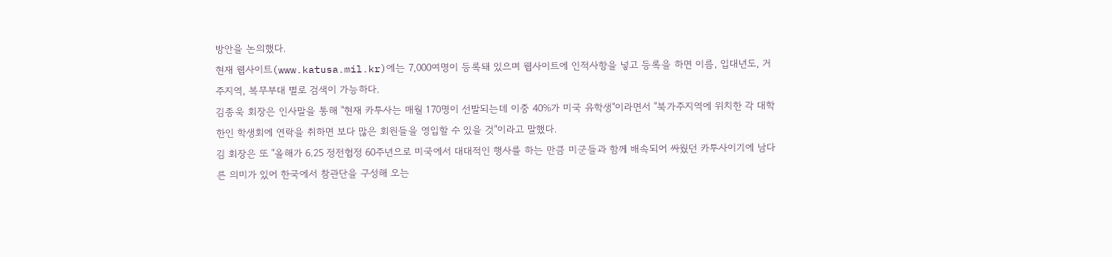방안을 논의했다.
현재 웹사이트(www.katusa.mil.kr)에는 7,000여명이 등록돼 있으며 웹사이트에 인적사항을 넣고 등록을 하면 이름, 입대년도, 거주지역, 복무부대 별로 검색이 가능하다.
김종욱 회장은 인사말을 통해 "현재 카투사는 매월 170명이 선발되는데 이중 40%가 미국 유학생"이라면서 "북가주지역에 위치한 각 대학 한인 학생회에 연락을 취하면 보다 많은 회원들을 영입할 수 있을 것"이라고 말했다.
김 회장은 또 "올해가 6.25 정전협정 60주년으로 미국에서 대대적인 행사를 하는 만큼 미군들과 함께 배속되어 싸웠던 카투사이기에 남다른 의미가 있어 한국에서 참관단을 구성해 오는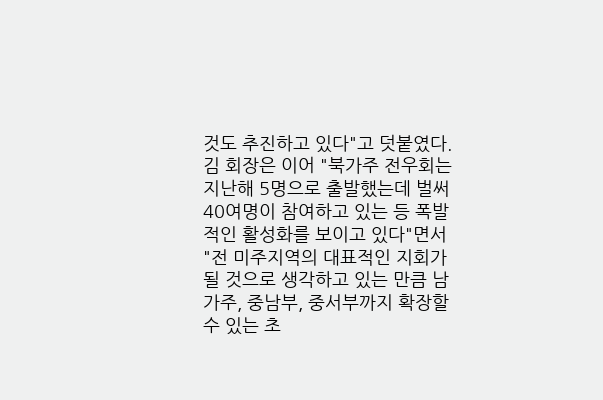것도 추진하고 있다"고 덧붙였다.
김 회장은 이어 "북가주 전우회는 지난해 5명으로 출발했는데 벌써 40여명이 참여하고 있는 등 폭발적인 활성화를 보이고 있다"면서 "전 미주지역의 대표적인 지회가 될 것으로 생각하고 있는 만큼 남가주, 중남부, 중서부까지 확장할 수 있는 초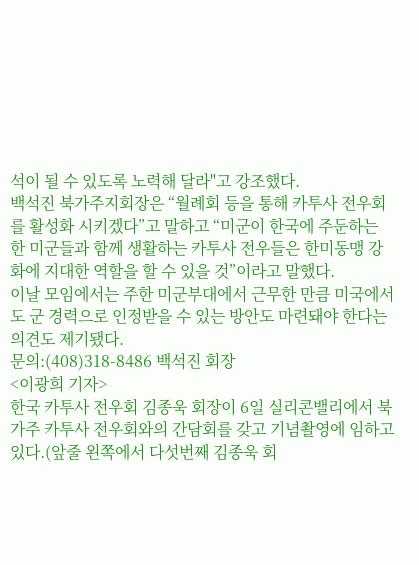석이 될 수 있도록 노력해 달라"고 강조했다.
백석진 북가주지회장은 “월례회 등을 통해 카투사 전우회를 활성화 시키겠다”고 말하고 “미군이 한국에 주둔하는 한 미군들과 함께 생활하는 카투사 전우들은 한미동맹 강화에 지대한 역할을 할 수 있을 것”이라고 말했다.
이날 모임에서는 주한 미군부대에서 근무한 만큼 미국에서도 군 경력으로 인정받을 수 있는 방안도 마련돼야 한다는 의견도 제기됐다.
문의:(408)318-8486 백석진 회장
<이광희 기자>
한국 카투사 전우회 김종욱 회장이 6일 실리콘밸리에서 북가주 카투사 전우회와의 간담회를 갖고 기념촬영에 임하고 있다.(앞줄 왼쪽에서 다섯번째 김종욱 회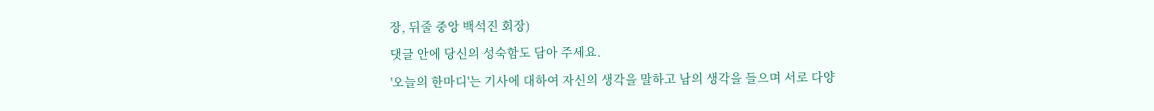장, 뒤줄 중앙 백석진 회장)
댓글 안에 당신의 성숙함도 담아 주세요.
'오늘의 한마디'는 기사에 대하여 자신의 생각을 말하고 남의 생각을 들으며 서로 다양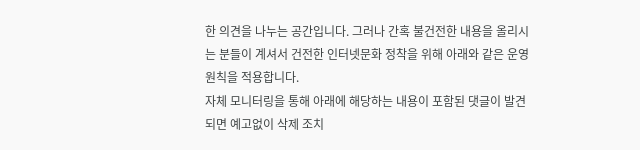한 의견을 나누는 공간입니다. 그러나 간혹 불건전한 내용을 올리시는 분들이 계셔서 건전한 인터넷문화 정착을 위해 아래와 같은 운영원칙을 적용합니다.
자체 모니터링을 통해 아래에 해당하는 내용이 포함된 댓글이 발견되면 예고없이 삭제 조치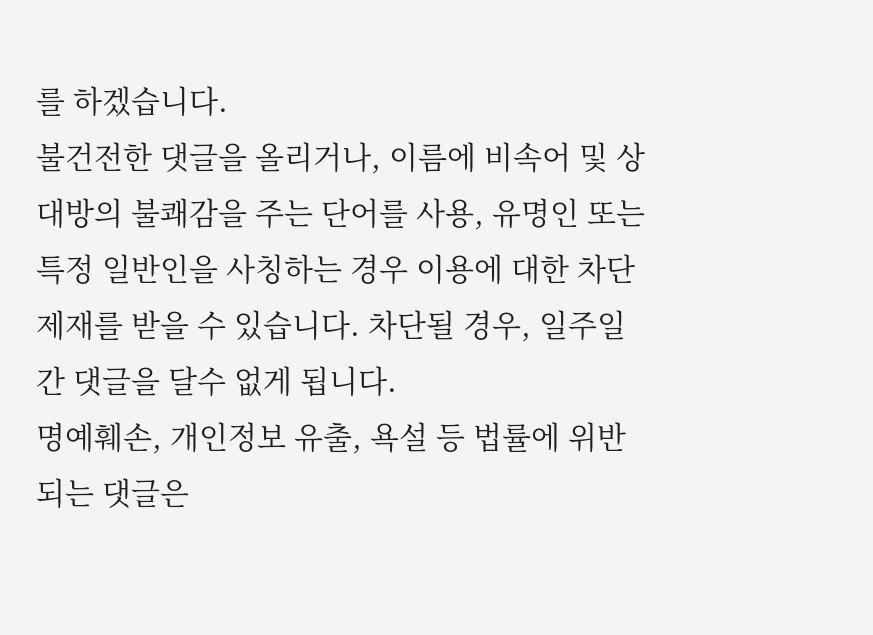를 하겠습니다.
불건전한 댓글을 올리거나, 이름에 비속어 및 상대방의 불쾌감을 주는 단어를 사용, 유명인 또는 특정 일반인을 사칭하는 경우 이용에 대한 차단 제재를 받을 수 있습니다. 차단될 경우, 일주일간 댓글을 달수 없게 됩니다.
명예훼손, 개인정보 유출, 욕설 등 법률에 위반되는 댓글은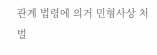관계 법령에 의거 민형사상 처벌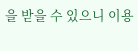을 받을 수 있으니 이용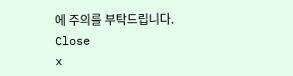에 주의를 부탁드립니다.
Close
x